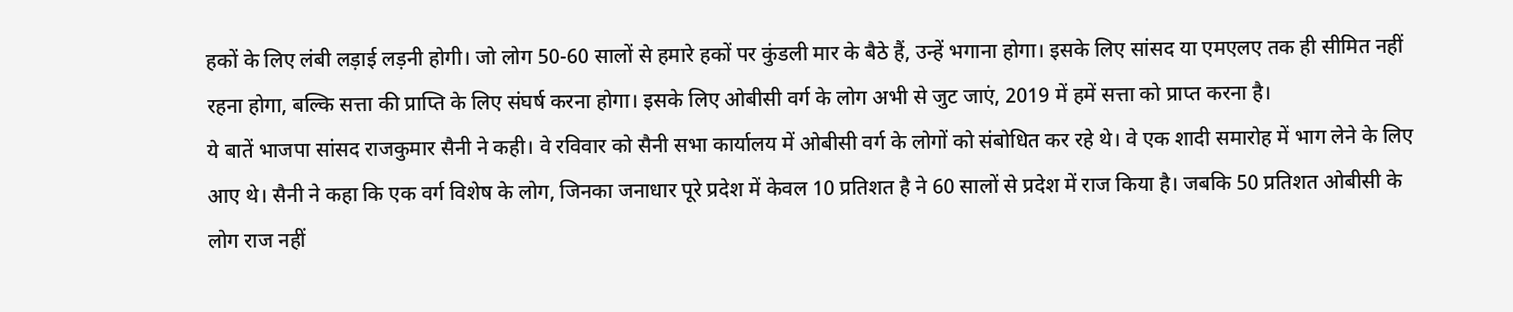हकों के लिए लंबी लड़ाई लड़नी होगी। जो लोग 50-60 सालों से हमारे हकों पर कुंडली मार के बैठे हैं, उन्हें भगाना होगा। इसके लिए सांसद या एमएलए तक ही सीमित नहीं रहना होगा, बल्कि सत्ता की प्राप्ति के लिए संघर्ष करना होगा। इसके लिए ओबीसी वर्ग के लोग अभी से जुट जाएं, 2019 में हमें सत्ता को प्राप्त करना है।
ये बातें भाजपा सांसद राजकुमार सैनी ने कही। वे रविवार को सैनी सभा कार्यालय में ओबीसी वर्ग के लोगों को संबोधित कर रहे थे। वे एक शादी समारोह में भाग लेने के लिए आए थे। सैनी ने कहा कि एक वर्ग विशेष के लोग, जिनका जनाधार पूरे प्रदेश में केवल 10 प्रतिशत है ने 60 सालों से प्रदेश में राज किया है। जबकि 50 प्रतिशत ओबीसी के लोग राज नहीं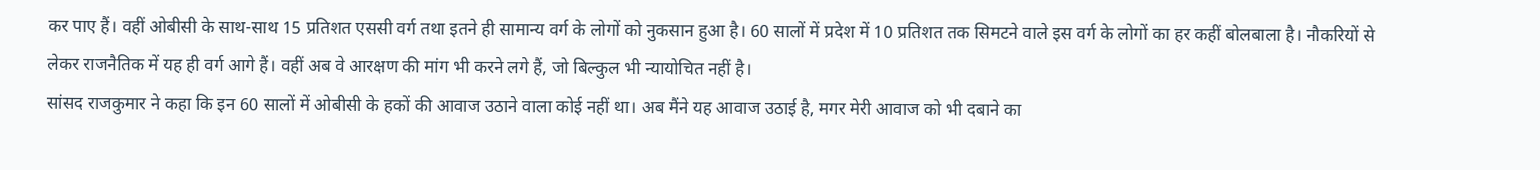कर पाए हैं। वहीं ओबीसी के साथ-साथ 15 प्रतिशत एससी वर्ग तथा इतने ही सामान्य वर्ग के लोगों को नुकसान हुआ है। 60 सालों में प्रदेश में 10 प्रतिशत तक सिमटने वाले इस वर्ग के लोगों का हर कहीं बोलबाला है। नौकरियों से लेकर राजनैतिक में यह ही वर्ग आगे हैं। वहीं अब वे आरक्षण की मांग भी करने लगे हैं, जो बिल्कुल भी न्यायोचित नहीं है।
सांसद राजकुमार ने कहा कि इन 60 सालों में ओबीसी के हकों की आवाज उठाने वाला कोई नहीं था। अब मैंने यह आवाज उठाई है, मगर मेरी आवाज को भी दबाने का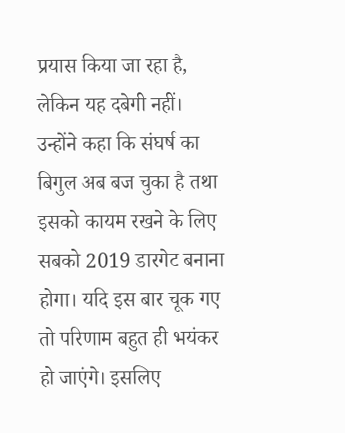प्रयास किया जा रहा है, लेकिन यह दबेगी नहीं। उन्होंने कहा कि संघर्ष का बिगुल अब बज चुका है तथा इसको कायम रखने के लिए सबको 2019 डारगेट बनाना होगा। यदि इस बार चूक गए तो परिणाम बहुत ही भयंकर हो जाएंगे। इसलिए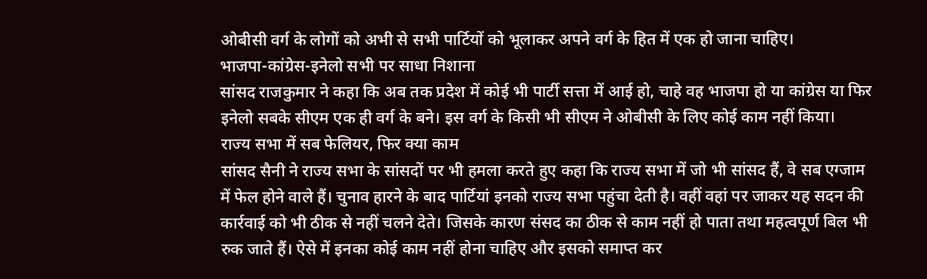ओबीसी वर्ग के लोगों को अभी से सभी पार्टियों को भूलाकर अपने वर्ग के हित में एक हो जाना चाहिए।
भाजपा-कांग्रेस-इनेलो सभी पर साधा निशाना
सांसद राजकुमार ने कहा कि अब तक प्रदेश में कोई भी पार्टी सत्ता में आई हो, चाहे वह भाजपा हो या कांग्रेस या फिर इनेलो सबके सीएम एक ही वर्ग के बने। इस वर्ग के किसी भी सीएम ने ओबीसी के लिए कोई काम नहीं किया।
राज्य सभा में सब फेलियर, फिर क्या काम
सांसद सैनी ने राज्य सभा के सांसदों पर भी हमला करते हुए कहा कि राज्य सभा में जो भी सांसद हैं, वे सब एग्जाम में फेल होने वाले हैं। चुनाव हारने के बाद पार्टियां इनको राज्य सभा पहुंचा देती है। वहीं वहां पर जाकर यह सदन की कार्रवाई को भी ठीक से नहीं चलने देते। जिसके कारण संसद का ठीक से काम नहीं हो पाता तथा महत्वपूर्ण बिल भी रुक जाते हैं। ऐसे में इनका कोई काम नहीं होना चाहिए और इसको समाप्त कर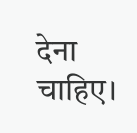देना चाहिए।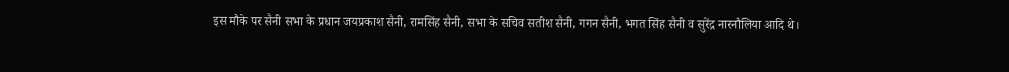इस मौके पर सैनी सभा के प्रधान जयप्रकाश सैनी, रामसिंह सैनी, सभा के सचिव सतीश सैनी, गगन सैनी, भगत सिंह सैनी व सुरेंद्र नारनौलिया आदि थे।